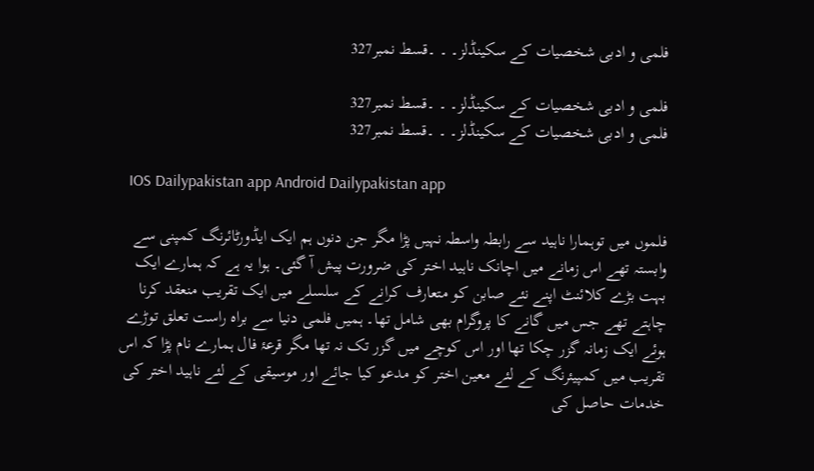فلمی و ادبی شخصیات کے سکینڈلز۔ ۔ ۔قسط نمبر327

فلمی و ادبی شخصیات کے سکینڈلز۔ ۔ ۔قسط نمبر327
فلمی و ادبی شخصیات کے سکینڈلز۔ ۔ ۔قسط نمبر327

  IOS Dailypakistan app Android Dailypakistan app

فلموں میں توہمارا ناہید سے رابطہ واسطہ نہیں پڑا مگر جن دنوں ہم ایک ایڈورٹائرنگ کمپنی سے وابستہ تھے اس زمانے میں اچانک ناہید اختر کی ضرورت پیش آ گئی۔ ہوا یہ ہے کہ ہمارے ایک بہت بڑے کلائنٹ اپنے نئے صابن کو متعارف کرانے کے سلسلے میں ایک تقریب منعقد کرنا چاہتے تھے جس میں گانے کا پروگرام بھی شامل تھا۔ ہمیں فلمی دنیا سے براہ راست تعلق توڑے ہوئے ایک زمانہ گزر چکا تھا اور اس کوچے میں گزر تک نہ تھا مگر قرعۂ فال ہمارے نام پڑا کہ اس تقریب میں کمپیئرنگ کے لئے معین اختر کو مدعو کیا جائے اور موسیقی کے لئے ناہید اختر کی خدمات حاصل کی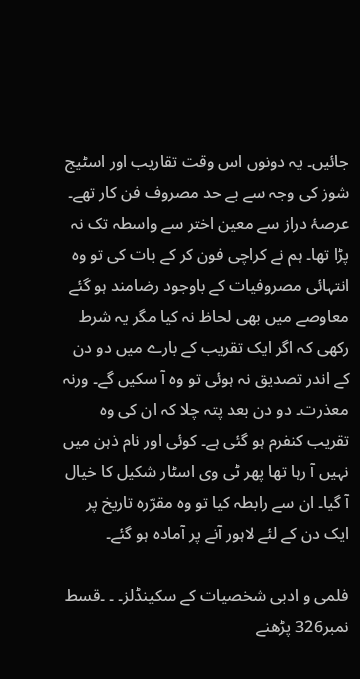جائیں۔ یہ دونوں اس وقت تقاریب اور اسٹیج شوز کی وجہ سے بے حد مصروف فن کار تھے۔ عرصۂ دراز سے معین اختر سے واسطہ تک نہ پڑا تھا۔ ہم نے کراچی فون کر کے بات کی تو وہ انتہائی مصروفیات کے باوجود رضامند ہو گئے معاوصے میں بھی لحاظ نہ کیا مگر یہ شرط رکھی کہ اگر ایک تقریب کے بارے میں دو دن کے اندر تصدیق نہ ہوئی تو وہ آ سکیں گے۔ ورنہ معذرت۔ دو دن بعد پتہ چلا کہ ان کی وہ تقریب کنفرم ہو گئی ہے۔ کوئی اور نام ذہن میں نہیں آ رہا تھا پھر ٹی وی اسٹار شکیل کا خیال آ گیا۔ ان سے رابطہ کیا تو وہ مقرّرہ تاریخ پر ایک دن کے لئے لاہور آنے پر آمادہ ہو گئے۔

فلمی و ادبی شخصیات کے سکینڈلز۔ ۔ ۔قسط نمبر326 پڑھنے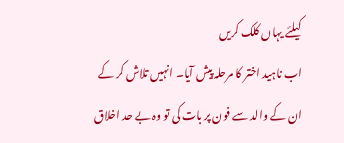کیلئے یہاں کلک کریں
اب ناہید اختر کا مرحلہ پیش آیا۔ انہیں تلاش کر کے ان کے والد سے فون پر بات کی تو وہ بے حد اخلاق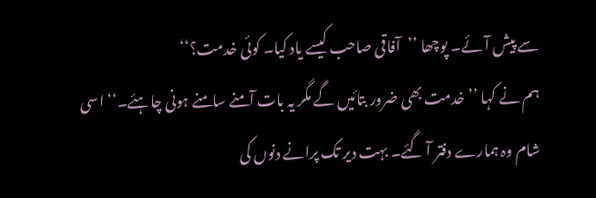سے پیش آئے۔ پوچھا ’’آفاقی صاحب کیسے یاد کیا۔ کوئی خدمت؟‘‘
ہم نے کہا ’’خدمت بھی ضرور بتائیں گے مگر یہ بات آمنے سامنے ہونی چاہئے۔‘‘ اسی شام وہ ہمارے دفتر آ گئے۔ بہت دیر تک پرانے دنوں کی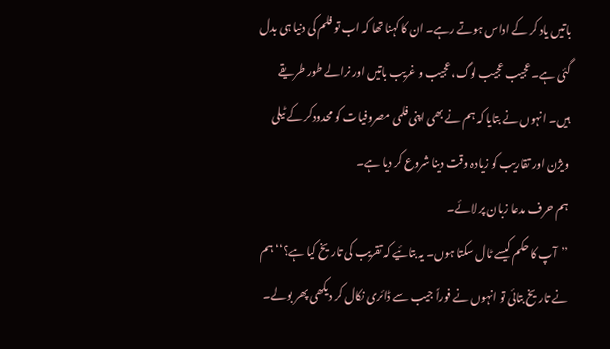باتیں یاد کر کے اداس ہوتے رہے۔ ان کا کہنا تھا کہ اب تو فلم کی دنیا ہی بدل گئی ہے۔ عجیب عجیب لوگ، عجیب و غریب باتیں اور نرالے طور طریقے ہیں۔ انہوں نے بتایا کہ ہم نے بھی اپنی فلمی مصروفیات کو محدودکر کے ٹیلی ویژن اور تقاریب کو زیادہ وقت دینا شروع کر دیا ہے۔
ہم حرف مدعا زبان پر لائے۔
’’آپ کا حکم کیسے ٹال سکتا ہوں۔ یہ بتائیے کہ تقریب کی تاریخ کیا ہے؟‘‘ ہم نے تاریخ بتائی تو انہوں نے فوراً جیب سے ڈائری نکال کر دیکھی پھر بولے۔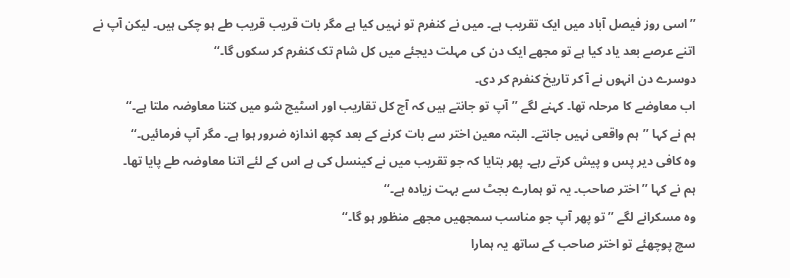’’اسی روز فیصل آباد میں ایک تقریب ہے۔ میں نے کنفرم تو نہیں کیا ہے مگر بات قریب قریب طے ہو چکی ہیں۔ لیکن آپ نے اتنے عرصے بعد یاد کیا ہے تو مجھے ایک دن کی مہلت دیجئے میں کل شام تک کنفرم کر سکوں گا۔‘‘
دوسرے دن انہوں نے آ کر تاریخ کنفرم کر دی۔
اب معاوضے کا مرحلہ تھا۔ کہنے لگے ’’آپ تو جانتے ہیں کہ آج کل تقاریب اور اسٹیج شو میں کتنا معاوضہ ملتا ہے۔‘‘
ہم نے کہا ’’ہم واقعی نہیں جانتے۔ البتہ معین اختر سے بات کرنے کے بعد کچھ اندازہ ضرور ہوا ہے۔ مگر آپ فرمائیں۔‘‘
وہ کافی دیر پس و پیش کرتے رہے۔ پھر بتایا کہ جو تقریب میں نے کینسل کی ہے اس کے لئے اتنا معاوضہ طے پایا تھا۔
ہم نے کہا ’’اختر صاحب۔ یہ تو ہمارے بجٹ سے بہت زیادہ ہے۔‘‘
وہ مسکرانے لگے ’’تو پھر آپ جو مناسب سمجھیں مجھے منظور ہو گا۔‘‘
سچ پوچھئے تو اختر صاحب کے ساتھ یہ ہمارا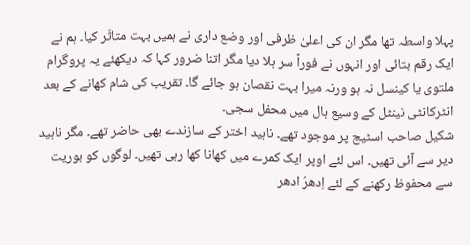پہلا واسطہ تھا مگر ان کی اعلیٰ ظرفی اور وضع داری نے ہمیں بہت متاثّر کیا۔ ہم نے ایک رقم بتائی اور انہوں نے فوراً سر ہلا دیا مگر اتنا ضرور کہا کہ دیکھئے یہ پروگرام ملتوی یا کینسل نہ ہو ورنہ میرا بہت نقصان ہو جائے گا۔ تقریب کی شام کھانے کے بعد انٹرکانٹی نینٹل کے وسیع ہال میں محفل سجی۔
شکیل صاحب اسٹیج پر موجود تھے۔ ناہید اختر کے سازندے بھی حاضر تھے۔ مگر ناہید دیر سے آئی تھیں۔ اس لئے اوپر ایک کمرے میں کھانا کھا رہی تھیں۔ لوگوں کو بوریت سے محفوظ رکھنے کے لئے اِدھرُ ادھر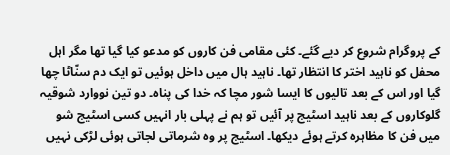کے پروگرام شروع کر دیے گئے۔ کئی مقامی فن کاروں کو مدعو کیا گیا تھا مگر اہل محفل کو ناہید اختر کا انتظار تھا۔ ناہید ہال میں داخل ہوئیں تو ایک دم سنّاٹا چھا گیا اور اس کے بعد تالیوں کا ایسا شور مچا کہ خدا کی پناہ۔ دو تین نووارد شوقیہ گلوکاروں کے بعد ناہید اسٹیج پر آئیں تو ہم نے پہلی بار انہیں کسی اسٹیج شو میں فن کا مظاہرہ کرتے ہوئے دیکھا۔ اسٹیج پر وہ شرماتی لجاتی ہوئی لڑکی نہیں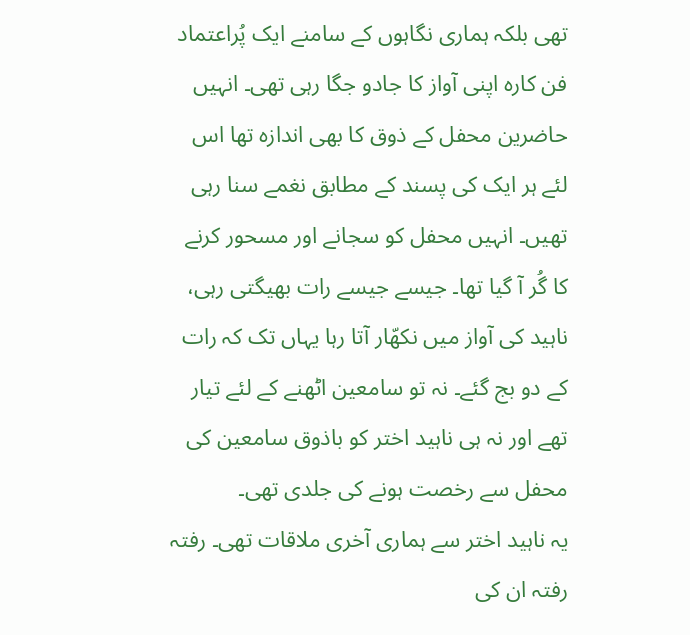تھی بلکہ ہماری نگاہوں کے سامنے ایک پُراعتماد فن کارہ اپنی آواز کا جادو جگا رہی تھی۔ انہیں حاضرین محفل کے ذوق کا بھی اندازہ تھا اس لئے ہر ایک کی پسند کے مطابق نغمے سنا رہی تھیں۔ انہیں محفل کو سجانے اور مسحور کرنے کا گُر آ گیا تھا۔ جیسے جیسے رات بھیگتی رہی، ناہید کی آواز میں نکھّار آتا رہا یہاں تک کہ رات کے دو بج گئے۔ نہ تو سامعین اٹھنے کے لئے تیار تھے اور نہ ہی ناہید اختر کو باذوق سامعین کی محفل سے رخصت ہونے کی جلدی تھی۔
یہ ناہید اختر سے ہماری آخری ملاقات تھی۔ رفتہ رفتہ ان کی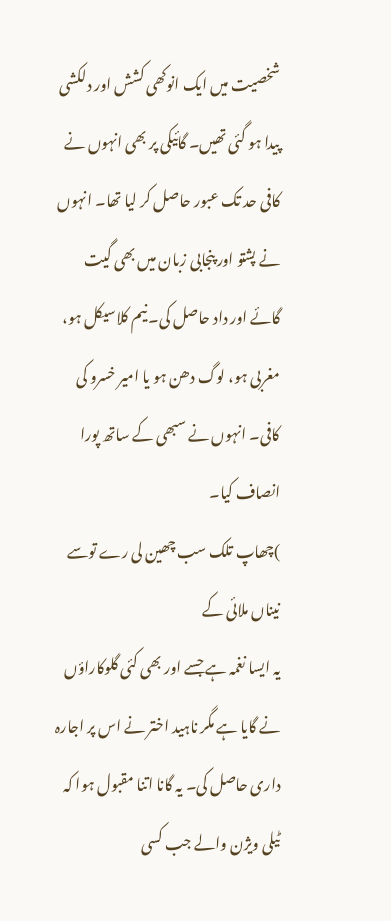شخصیت میں ایک انوکھی کشش اور دلکشی پیدا ہو گئی تھیں۔ گائیکی پر بھی انہوں نے کافی حد تک عبور حاصل کر لیا تھا۔ انہوں نے پشتو اور پنجابی زبان میں بھی گیت گائے اور داد حاصل کی۔ نیم کلاسیکل ہو، مغربی ہو، لوگ دھن ہو یا امیر خسرو کی کافی۔ انہوں نے سبھی کے ساتھ پورا انصاف کیا۔
)چھاپ تلک سب چھین لی رے توسے نیناں ملائی کے
یہ ایسا نغمہ ہے جسے اور بھی کئی گلوکاراؤں نے گایا ہے مگر ناہید اختر نے اس پر اجارہ داری حاصل کی۔ یہ گانا اتنا مقبول ہوا کہ ٹیلی ویژن والے جب کسی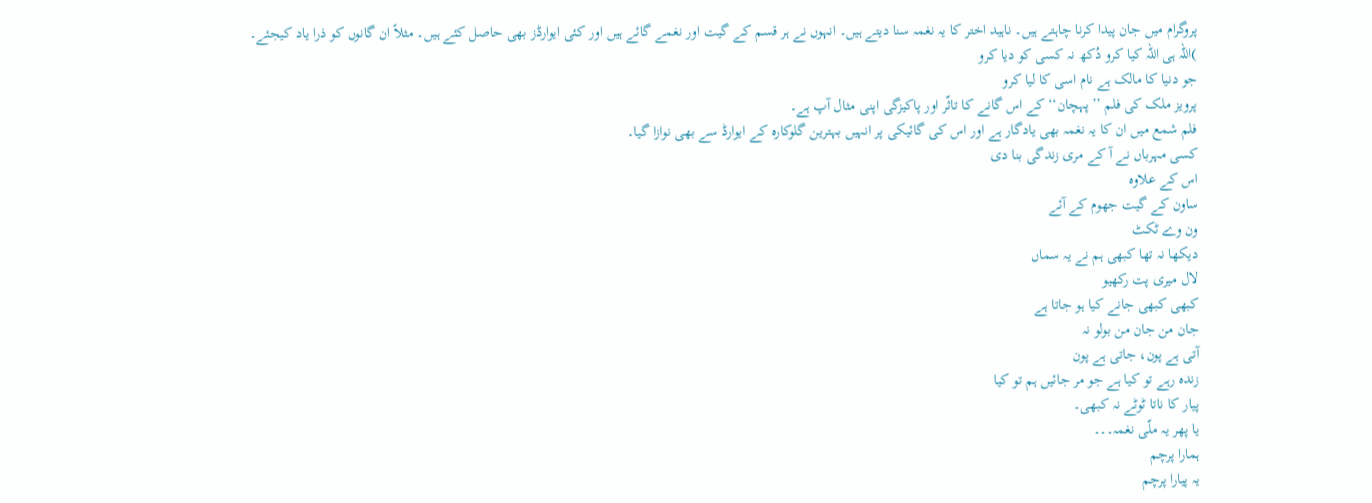پروگرام میں جان پیدا کرنا چاہتے ہیں۔ ناہید اختر کا یہ نغمہ سنا دیتے ہیں۔ انہوں نے ہر قسم کے گیت اور نغمے گائے ہیں اور کئی ایوارڈز بھی حاصل کئے ہیں۔ مثلاً ان گانوں کو ذرا یاد کیجئے۔
)اللہ ہی اللہ کیا کرو دُکھ نہ کسی کو دیا کرو
جو دنیا کا مالک ہے نام اسی کا لیا کرو
پرویز ملک کی فلم ’’پہچان‘‘ کے اس گانے کا تاثّر اور پاکیزگی اپنی مثال آپ ہے۔
فلم شمع میں ان کا یہ نغمہ بھی یادگار ہے اور اس کی گائیکی پر انہیں بہترین گلوکارہ کے ایوارڈ سے بھی نوازا گیا۔
کسی مہرباں نے آ کے مری زندگی بنا دی
اس کے علاوہ
ساون کے گیت جھوم کے آئے
ون وے ٹکٹ
دیکھا نہ تھا کبھی ہم نے یہ سماں
لال میری پت رکھیو
کبھی کبھی جانے کیا ہو جاتا ہے
جان من جان من بولو نہ
آتی ہے پون، جاتی ہے پون
زندہ رہے تو کیا ہے جو مر جائیں ہم تو کیا
پیار کا ناتا ٹوٹے نہ کبھی۔
یا پھر یہ ملّی نغمہ۔۔۔
ہمارا پرچم
یہ پیارا پرچم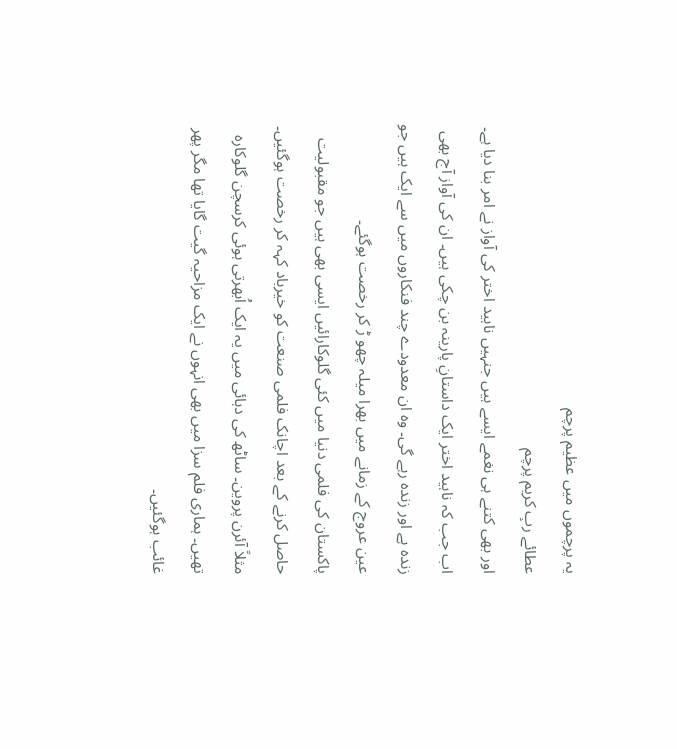یہ پرچموں میں عظیم پرچم
عطائے ربِ کریم پرچم
اور بھی کتنے ہی نغمے ایسے ہیں جنہیں ناہید اختر کی آواز نے امر بنا دیا ہے۔
اب جب کہ ناہید اختر ایک داستانِ پارینہ بن چکی ہیں۔ ان کی آواز آج بھی زندہ ہے اور زندہ رہے گی۔ وہ ان معدودے چند فنکاروں میں سے ایک ہیں جو عین عروج کے زمانے میں بھرا میلہ چھو ڑ کر رخصت ہوگئے۔
پاکستان کی فلمی دنیا میں کئی گلوکارائیں ایسی بھی ہیں جو مقبولیت حاصل کرنے کے بعد اچانک فلمی صنعت کو خیرباد کہہ کر رخصت ہوگئیں۔ مثلاً آئرن پروین۔ ساٹھ کی دہائی میں یہ ایک اُبھرتی ہوئی کرسچن گلوکارہ تھیں۔ ہماری فلم سزا میں بھی انہوں نے ایک مزاحیہ گیت گایا تھا مگر پھر غائب ہوگئیں۔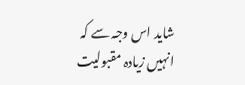شاید اس وجہ سے کہ انہیں زیادہ مقبولیت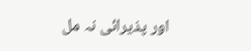اور پذیرائی نہ مل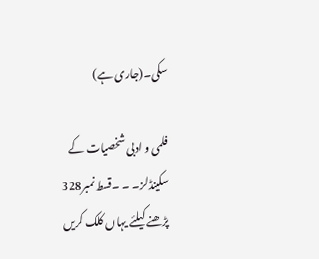سکی۔(جاری ہے)

فلمی و ادبی شخصیات کے سکینڈلز۔ ۔ ۔قسط نمبر328 پڑھنے کیلئے یہاں کلک کریں